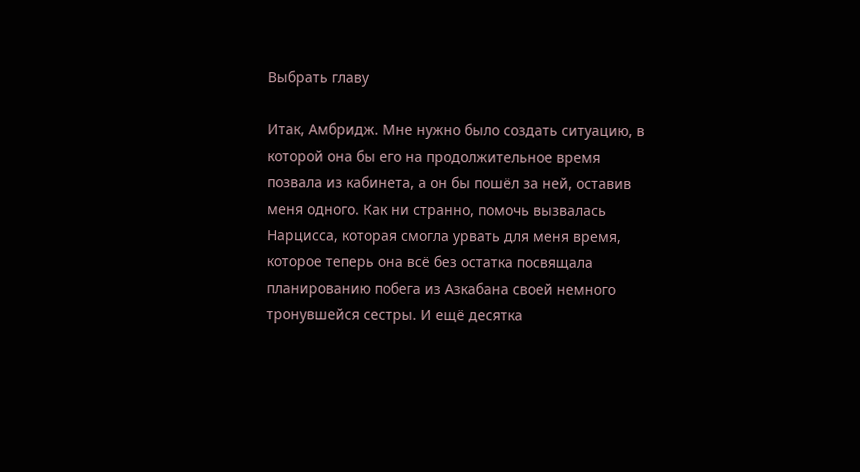Выбрать главу

Итак, Амбридж. Мне нужно было создать ситуацию, в которой она бы его на продолжительное время позвала из кабинета, а он бы пошёл за ней, оставив меня одного. Как ни странно, помочь вызвалась Нарцисса, которая смогла урвать для меня время, которое теперь она всё без остатка посвящала планированию побега из Азкабана своей немного тронувшейся сестры. И ещё десятка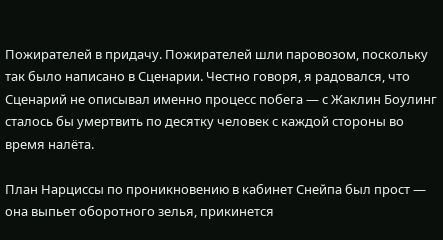Пожирателей в придачу. Пожирателей шли паровозом, поскольку так было написано в Сценарии. Честно говоря, я радовался, что Сценарий не описывал именно процесс побега — с Жаклин Боулинг сталось бы умертвить по десятку человек с каждой стороны во время налёта.

План Нарциссы по проникновению в кабинет Снейпа был прост — она выпьет оборотного зелья, прикинется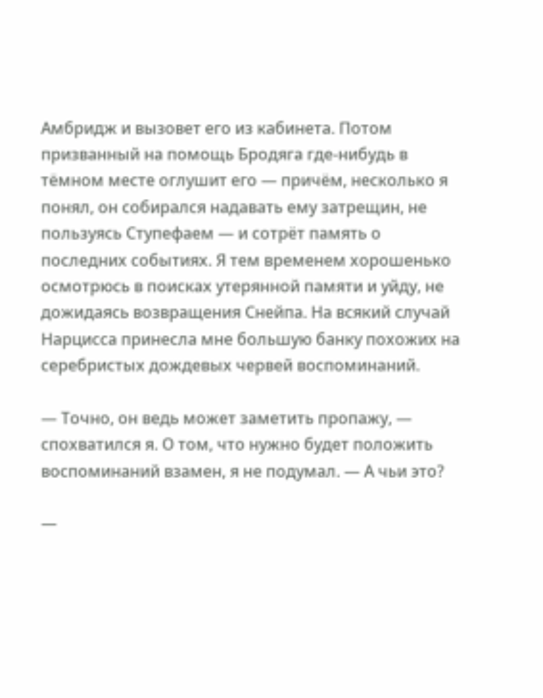Амбридж и вызовет его из кабинета. Потом призванный на помощь Бродяга где-нибудь в тёмном месте оглушит его — причём, несколько я понял, он собирался надавать ему затрещин, не пользуясь Ступефаем — и сотрёт память о последних событиях. Я тем временем хорошенько осмотрюсь в поисках утерянной памяти и уйду, не дожидаясь возвращения Снейпа. На всякий случай Нарцисса принесла мне большую банку похожих на серебристых дождевых червей воспоминаний.

— Точно, он ведь может заметить пропажу, — спохватился я. О том, что нужно будет положить воспоминаний взамен, я не подумал. — А чьи это?

—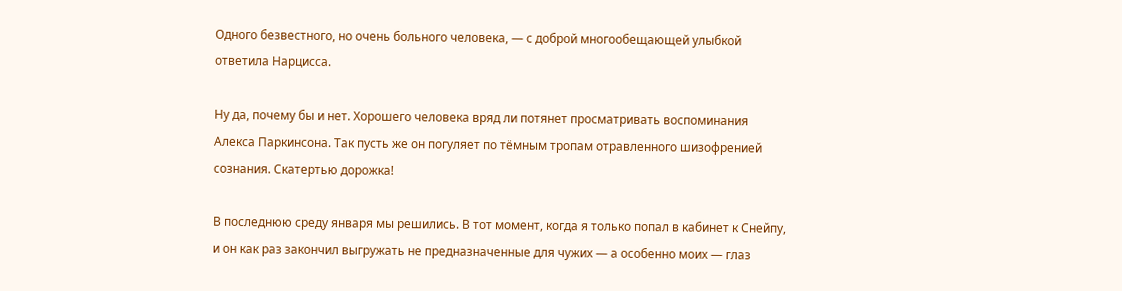Одного безвестного, но очень больного человека, — с доброй многообещающей улыбкой ответила Нарцисса.

Ну да, почему бы и нет. Хорошего человека вряд ли потянет просматривать воспоминания Алекса Паркинсона. Так пусть же он погуляет по тёмным тропам отравленного шизофренией сознания. Скатертью дорожка!

В последнюю среду января мы решились. В тот момент, когда я только попал в кабинет к Снейпу, и он как раз закончил выгружать не предназначенные для чужих — а особенно моих — глаз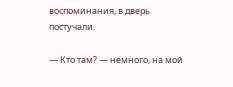воспоминания, в дверь постучали.

— Кто там? — немного, на мой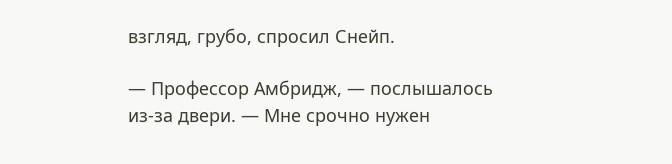взгляд, грубо, спросил Снейп.

— Профессор Амбридж, — послышалось из-за двери. — Мне срочно нужен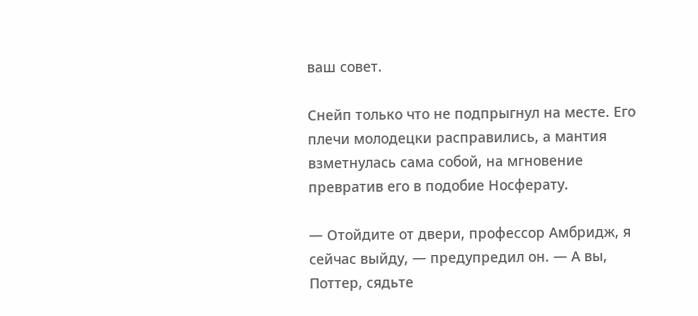ваш совет.

Снейп только что не подпрыгнул на месте. Его плечи молодецки расправились, а мантия взметнулась сама собой, на мгновение превратив его в подобие Носферату.

— Отойдите от двери, профессор Амбридж, я сейчас выйду, — предупредил он. — А вы, Поттер, сядьте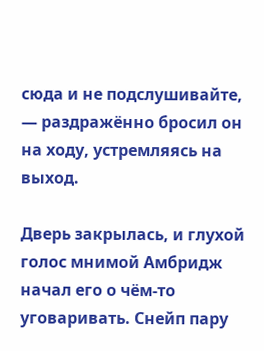сюда и не подслушивайте, — раздражённо бросил он на ходу, устремляясь на выход.

Дверь закрылась, и глухой голос мнимой Амбридж начал его о чём-то уговаривать. Снейп пару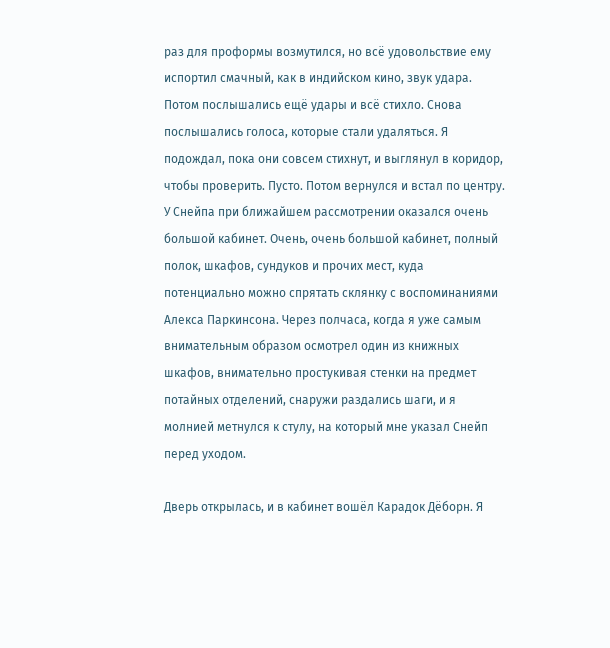раз для проформы возмутился, но всё удовольствие ему испортил смачный, как в индийском кино, звук удара. Потом послышались ещё удары и всё стихло. Снова послышались голоса, которые стали удаляться. Я подождал, пока они совсем стихнут, и выглянул в коридор, чтобы проверить. Пусто. Потом вернулся и встал по центру. У Снейпа при ближайшем рассмотрении оказался очень большой кабинет. Очень, очень большой кабинет, полный полок, шкафов, сундуков и прочих мест, куда потенциально можно спрятать склянку с воспоминаниями Алекса Паркинсона. Через полчаса, когда я уже самым внимательным образом осмотрел один из книжных шкафов, внимательно простукивая стенки на предмет потайных отделений, снаружи раздались шаги, и я молнией метнулся к стулу, на который мне указал Снейп перед уходом.

Дверь открылась, и в кабинет вошёл Карадок Дёборн. Я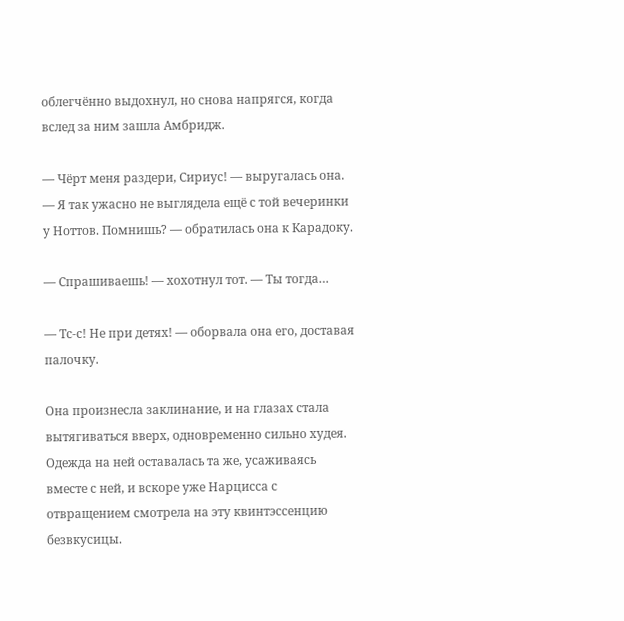облегчённо выдохнул, но снова напрягся, когда вслед за ним зашла Амбридж.

— Чёрт меня раздери, Сириус! — выругалась она. — Я так ужасно не выглядела ещё с той вечеринки у Ноттов. Помнишь? — обратилась она к Карадоку.

— Спрашиваешь! — хохотнул тот. — Ты тогда…

— Тс-с! Не при детях! — оборвала она его, доставая палочку.

Она произнесла заклинание, и на глазах стала вытягиваться вверх, одновременно сильно худея. Одежда на ней оставалась та же, усаживаясь вместе с ней, и вскоре уже Нарцисса с отвращением смотрела на эту квинтэссенцию безвкусицы.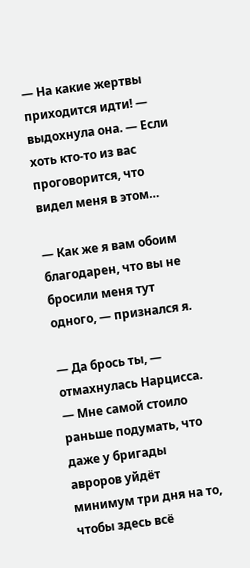— На какие жертвы приходится идти! — выдохнула она. — Если хоть кто-то из вас проговорится, что видел меня в этом…

— Как же я вам обоим благодарен, что вы не бросили меня тут одного, — признался я.

— Да брось ты, — отмахнулась Нарцисса. — Мне самой стоило раньше подумать, что даже у бригады авроров уйдёт минимум три дня на то, чтобы здесь всё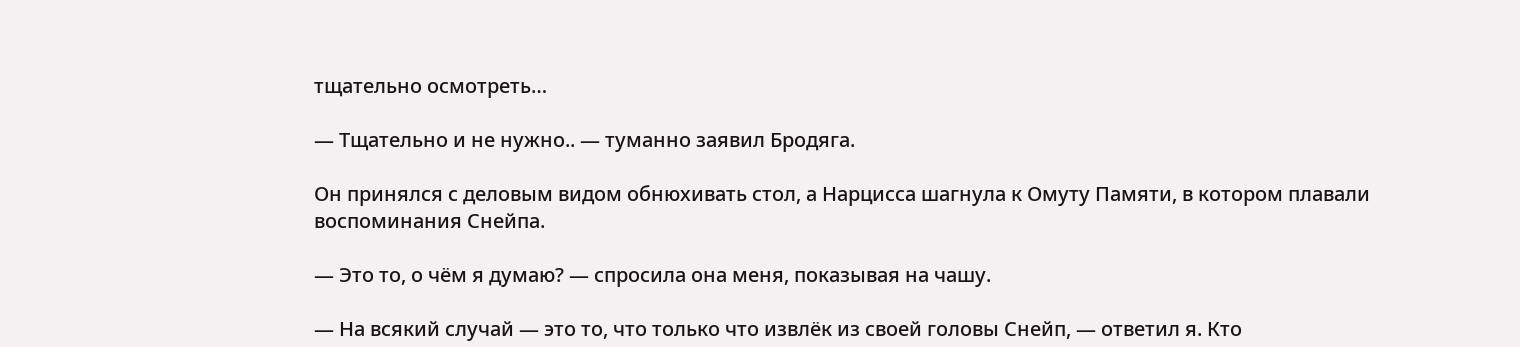тщательно осмотреть…

— Тщательно и не нужно.. — туманно заявил Бродяга.

Он принялся с деловым видом обнюхивать стол, а Нарцисса шагнула к Омуту Памяти, в котором плавали воспоминания Снейпа.

— Это то, о чём я думаю? — спросила она меня, показывая на чашу.

— На всякий случай — это то, что только что извлёк из своей головы Снейп, — ответил я. Кто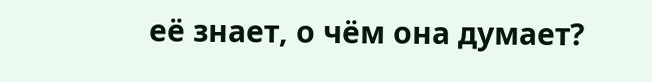её знает, о чём она думает?